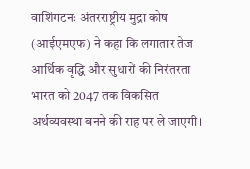वाशिंगटनः अंतरराष्ट्रीय मुद्रा कोष (आईएमएफ) ने कहा कि लगातार तेज आर्थिक वृद्धि और सुधारों की निरंतरता भारत को 2047 तक विकसित अर्थव्यवस्था बनने की राह पर ले जाएगी।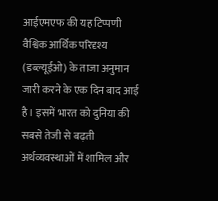आईएमएफ की यह टिप्पणी वैश्विक आर्थिक परिदृश्य (डब्ल्यूईओ) के ताजा अनुमान जारी करने के एक दिन बाद आई है। इसमें भारत को दुनिया की सबसे तेजी से बढ़ती अर्थव्यवस्थाओं में शामिल और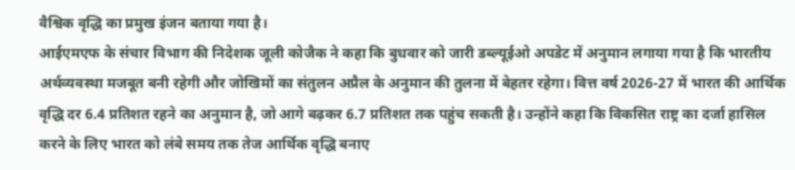वैश्विक वृद्धि का प्रमुख इंजन बताया गया है।
आईएमएफ के संचार विभाग की निदेशक जूली कोजैक ने कहा कि बुधवार को जारी डब्ल्यूईओ अपडेट में अनुमान लगाया गया है कि भारतीय अर्थव्यवस्था मजबूत बनी रहेगी और जोखिमों का संतुलन अप्रैल के अनुमान की तुलना में बेहतर रहेगा। वित्त वर्ष 2026-27 में भारत की आर्थिक वृद्धि दर 6.4 प्रतिशत रहने का अनुमान है, जो आगे बढ़कर 6.7 प्रतिशत तक पहुंच सकती है। उन्होंने कहा कि विकसित राष्ट्र का दर्जा हासिल करने के लिए भारत को लंबे समय तक तेज आर्थिक वृद्धि बनाए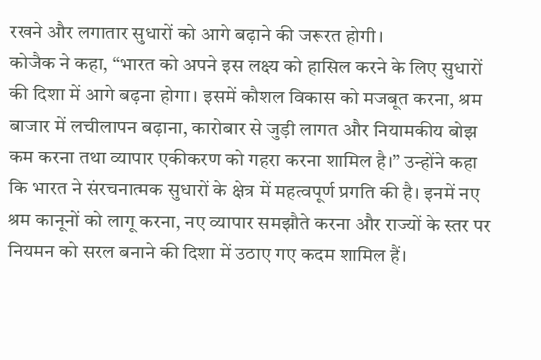रखने और लगातार सुधारों को आगे बढ़ाने की जरूरत होगी।
कोजैक ने कहा, “भारत को अपने इस लक्ष्य को हासिल करने के लिए सुधारों की दिशा में आगे बढ़ना होगा। इसमें कौशल विकास को मजबूत करना, श्रम बाजार में लचीलापन बढ़ाना, कारोबार से जुड़ी लागत और नियामकीय बोझ कम करना तथा व्यापार एकीकरण को गहरा करना शामिल है।” उन्होंने कहा कि भारत ने संरचनात्मक सुधारों के क्षेत्र में महत्वपूर्ण प्रगति की है। इनमें नए श्रम कानूनों को लागू करना, नए व्यापार समझौते करना और राज्यों के स्तर पर नियमन को सरल बनाने की दिशा में उठाए गए कदम शामिल हैं।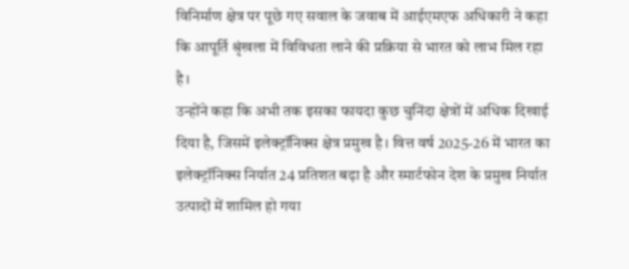विनिर्माण क्षेत्र पर पूछे गए सवाल के जवाब में आईएमएफ अधिकारी ने कहा कि आपूर्ति श्रृंखला में विविधता लाने की प्रक्रिया से भारत को लाभ मिल रहा है।
उन्होंने कहा कि अभी तक इसका फायदा कुछ चुनिंदा क्षेत्रों में अधिक दिखाई दिया है, जिसमें इलेक्ट्रॉनिक्स क्षेत्र प्रमुख है। वित्त वर्ष 2025-26 में भारत का इलेक्ट्रॉनिक्स निर्यात 24 प्रतिशत बढ़ा है और स्मार्टफोन देश के प्रमुख निर्यात उत्पादों में शामिल हो गया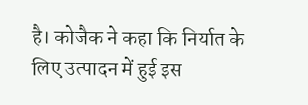है। कोजैक ने कहा कि निर्यात के लिए उत्पादन में हुई इस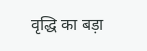वृद्धि का बड़ा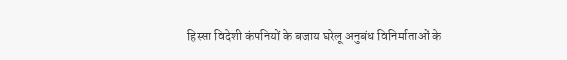हिस्सा विदेशी कंपनियों के बजाय घरेलू अनुबंध विनिर्माताओं के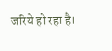जरिये हो रहा है।